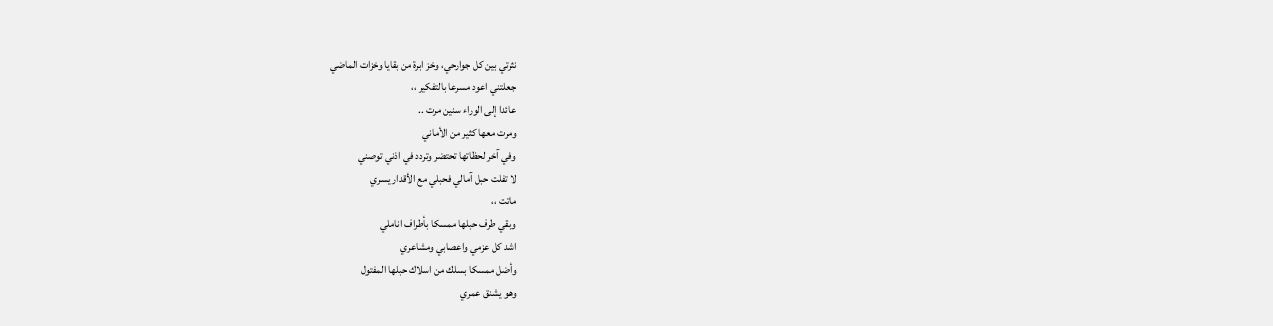نثرتي بين كل جوارحي، وخز ابرة من بقايا وخزات الماضي
جعلتني اعود مسرعا بالتفكير ،،
عائدا إلى الوراء سنين مرت ..
ومرت معها كثير من الأماني
وفي آخر لحظاتها تحتضر وتردد في اذني توصني
لا تفلت حبل آمالي فحبلي مع الأقدار يسري
ماتت ،،
وبقي طرف حبلها ممسكا بأطراف اناملي
اشد كل عزمي واعصابي ومشاعري
وأضل ممسكا بسلك من اسلاك حبلها المفتول
وهو يشنق عمري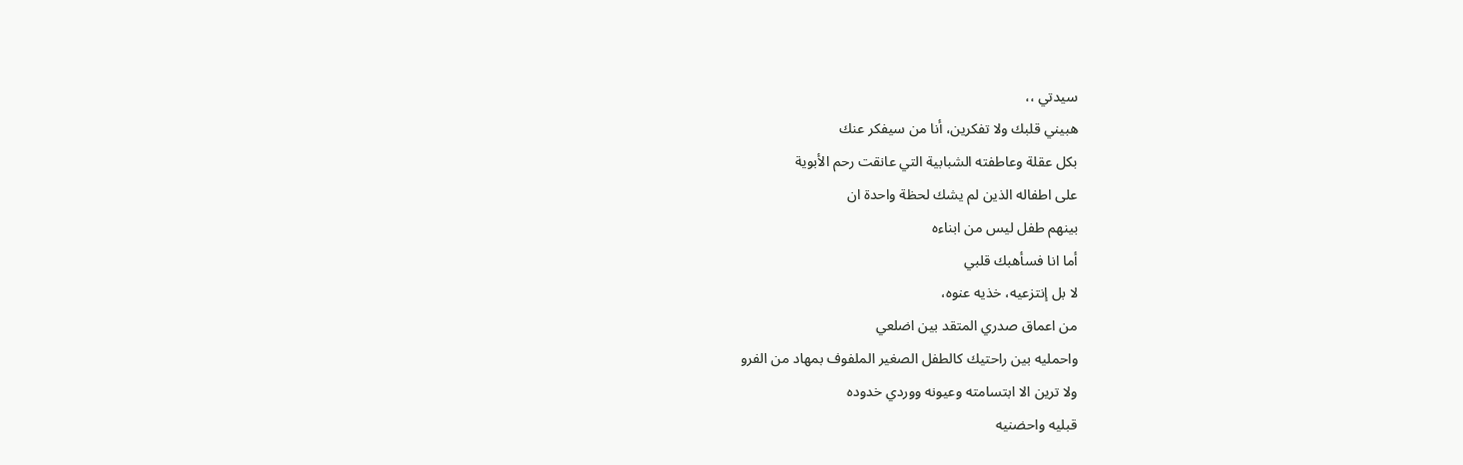سيدتي ،،
هبيني قلبك ولا تفكرين، أنا من سيفكر عنك
بكل عقلة وعاطفته الشبابية التي عانقت رحم الأبوية
على اطفاله الذين لم يشك لحظة واحدة ان
بينهم طفل ليس من ابناءه
أما انا فسأهبك قلبي
لا بل إنتزعيه، خذيه عنوه،
من اعماق صدري المتقد بين اضلعي
واحمليه بين راحتيك كالطفل الصغير الملفوف بمهاد من الفرو
ولا ترين الا ابتسامته وعيونه ووردي خدوده
قبليه واحضنيه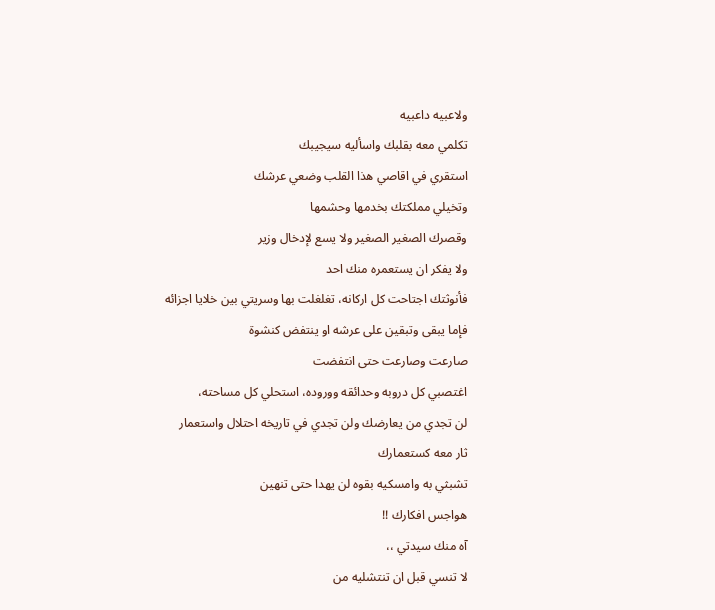ولاعبيه داعبيه
تكلمي معه بقلبك واسأليه سيجيبك
استقري في اقاصي هذا القلب وضعي عرشك
وتخيلي مملكتك بخدمها وحشمها
وقصرك الصغير الصغير ولا يسع لإدخال وزير
ولا يفكر ان يستعمره منك احد
فأنوثتك اجتاحت كل اركانه، تغلغلت بها وسريتي بين خلايا اجزائه
فإما يبقى وتبقين على عرشه او ينتفض كنشوة
صارعت وصارعت حتى انتفضت
اغتصبي كل دروبه وحدائقه ووروده، استحلي كل مساحته،
لن تجدي من يعارضك ولن تجدي في تاريخه احتلال واستعمار
ثار معه كستعمارك
تشبثي به وامسكيه بقوه لن يهدا حتى تنهين
هواجس افكارك !!
آه منك سيدتي ،،
لا تنسي قبل ان تنتشليه من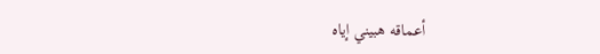أعماقه هبيني إياه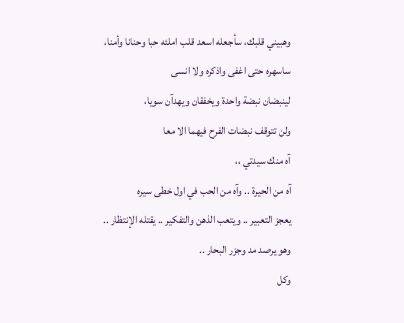وهبيني قلبك، سأجعله اسعد قلب املئه حبا وحنانا وأمنا،
ساسهره حتى اغفى واذكره ولا انسى
لينبضان نبضة واحدة ويخفقان ويهدآن سويا،
ولن تتوقف نبضات الفرح فيهما الا معا
آه منك سيدتي ،،
آه من الحيرة .. وآه من الحب في اول خطى سيره
يعجز التعبير .. ويتعب الذهن والتفكير .. يقتله الإنتظار ..
وهو يرصد مد وجزر البحار ..
وكل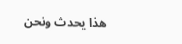هذا يحدث ونحن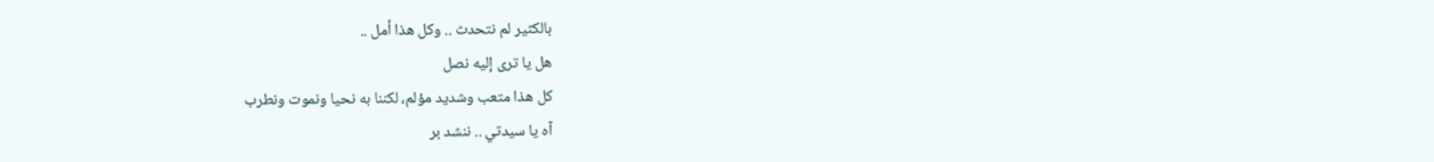بالكثير لم نتحدث .. وكل هذا أمل ..
هل يا ترى إليه نصل
كل هذا متعب وشديد مؤلم، لكننا به نحيا ونموت ونطرب
آه يا سيدتي .. ننشد بر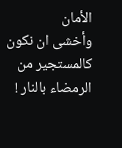الأمان
وأخشى ان نكون كالمستجير من الرمضاء بالنار !